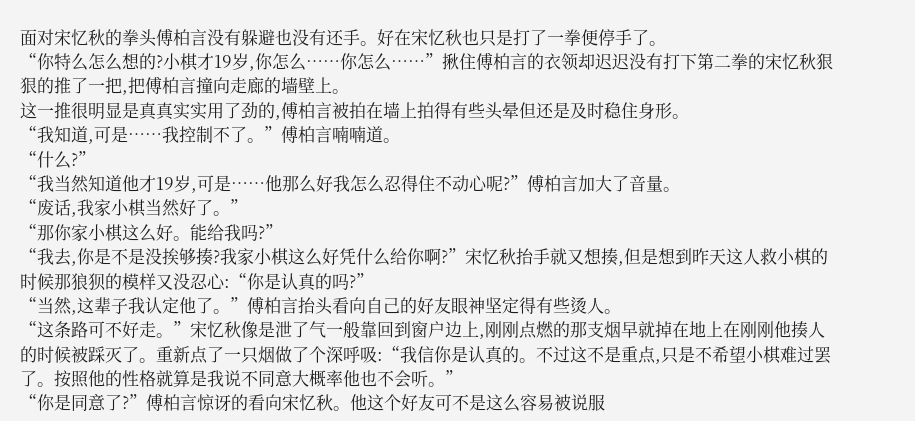面对宋忆秋的拳头傅柏言没有躲避也没有还手。好在宋忆秋也只是打了一拳便停手了。
“你特么怎么想的?小棋才19岁,你怎么……你怎么……”揪住傅柏言的衣领却迟迟没有打下第二拳的宋忆秋狠狠的推了一把,把傅柏言撞向走廊的墙壁上。
这一推很明显是真真实实用了劲的,傅柏言被拍在墙上拍得有些头晕但还是及时稳住身形。
“我知道,可是……我控制不了。”傅柏言喃喃道。
“什么?”
“我当然知道他才19岁,可是……他那么好我怎么忍得住不动心呢?”傅柏言加大了音量。
“废话,我家小棋当然好了。”
“那你家小棋这么好。能给我吗?”
“我去,你是不是没挨够揍?我家小棋这么好凭什么给你啊?”宋忆秋抬手就又想揍,但是想到昨天这人救小棋的时候那狼狈的模样又没忍心:“你是认真的吗?”
“当然,这辈子我认定他了。”傅柏言抬头看向自己的好友眼神坚定得有些烫人。
“这条路可不好走。”宋忆秋像是泄了气一般靠回到窗户边上,刚刚点燃的那支烟早就掉在地上在刚刚他揍人的时候被踩灭了。重新点了一只烟做了个深呼吸:“我信你是认真的。不过这不是重点,只是不希望小棋难过罢了。按照他的性格就算是我说不同意大概率他也不会听。”
“你是同意了?”傅柏言惊讶的看向宋忆秋。他这个好友可不是这么容易被说服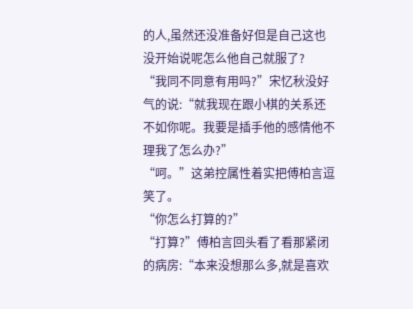的人,虽然还没准备好但是自己这也没开始说呢怎么他自己就服了?
“我同不同意有用吗?”宋忆秋没好气的说:“就我现在跟小棋的关系还不如你呢。我要是插手他的感情他不理我了怎么办?”
“呵。”这弟控属性着实把傅柏言逗笑了。
“你怎么打算的?”
“打算?”傅柏言回头看了看那紧闭的病房:“本来没想那么多,就是喜欢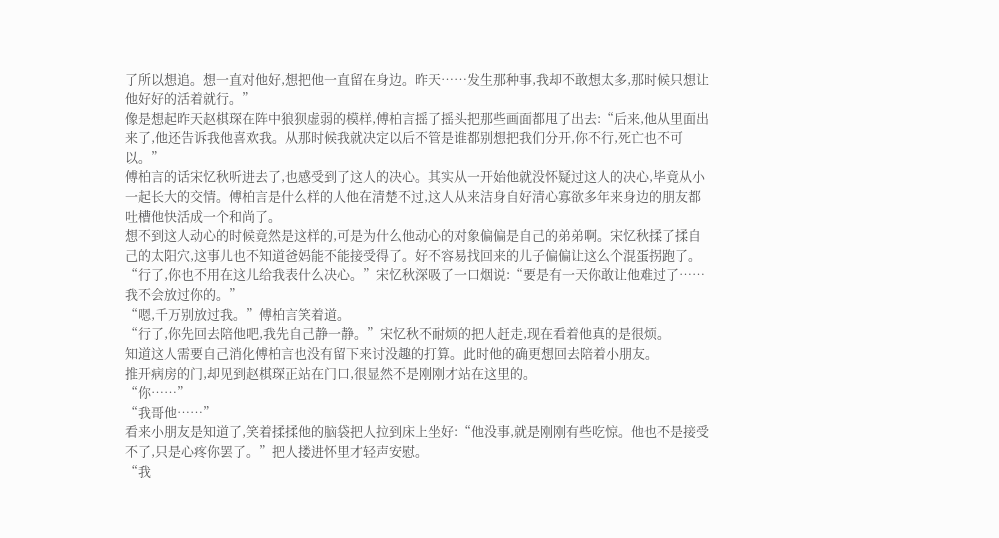了所以想追。想一直对他好,想把他一直留在身边。昨天……发生那种事,我却不敢想太多,那时候只想让他好好的活着就行。”
像是想起昨天赵棋琛在阵中狼狈虚弱的模样,傅柏言摇了摇头把那些画面都甩了出去:“后来,他从里面出来了,他还告诉我他喜欢我。从那时候我就决定以后不管是谁都别想把我们分开,你不行,死亡也不可以。”
傅柏言的话宋忆秋听进去了,也感受到了这人的决心。其实从一开始他就没怀疑过这人的决心,毕竟从小一起长大的交情。傅柏言是什么样的人他在清楚不过,这人从来洁身自好清心寡欲多年来身边的朋友都吐槽他快活成一个和尚了。
想不到这人动心的时候竟然是这样的,可是为什么他动心的对象偏偏是自己的弟弟啊。宋忆秋揉了揉自己的太阳穴,这事儿也不知道爸妈能不能接受得了。好不容易找回来的儿子偏偏让这么个混蛋拐跑了。
“行了,你也不用在这儿给我表什么决心。”宋忆秋深吸了一口烟说:“要是有一天你敢让他难过了……我不会放过你的。”
“嗯,千万别放过我。”傅柏言笑着道。
“行了,你先回去陪他吧,我先自己静一静。”宋忆秋不耐烦的把人赶走,现在看着他真的是很烦。
知道这人需要自己消化傅柏言也没有留下来讨没趣的打算。此时他的确更想回去陪着小朋友。
推开病房的门,却见到赵棋琛正站在门口,很显然不是刚刚才站在这里的。
“你……”
“我哥他……”
看来小朋友是知道了,笑着揉揉他的脑袋把人拉到床上坐好:“他没事,就是刚刚有些吃惊。他也不是接受不了,只是心疼你罢了。”把人搂进怀里才轻声安慰。
“我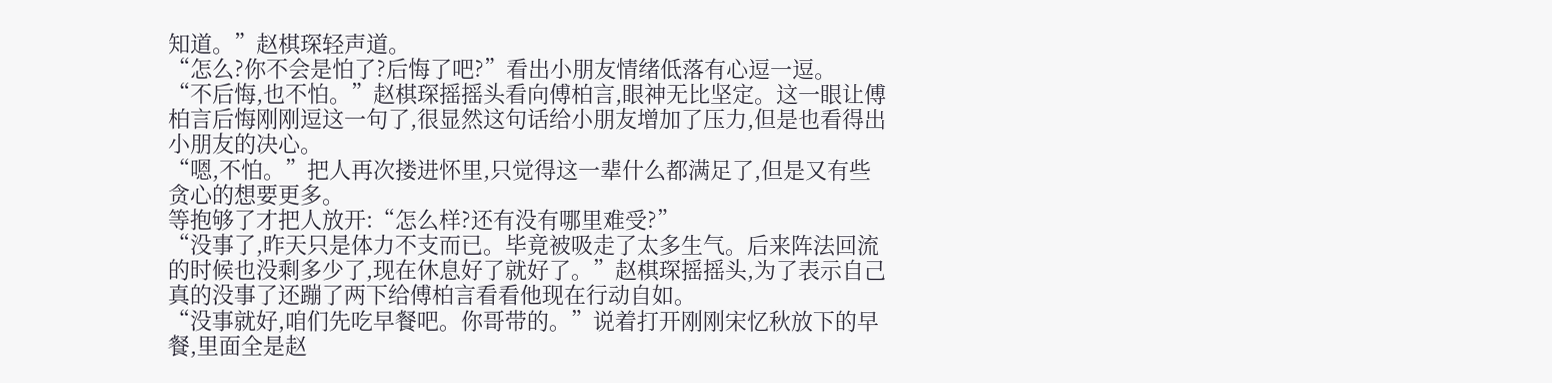知道。”赵棋琛轻声道。
“怎么?你不会是怕了?后悔了吧?”看出小朋友情绪低落有心逗一逗。
“不后悔,也不怕。”赵棋琛摇摇头看向傅柏言,眼神无比坚定。这一眼让傅柏言后悔刚刚逗这一句了,很显然这句话给小朋友增加了压力,但是也看得出小朋友的决心。
“嗯,不怕。”把人再次搂进怀里,只觉得这一辈什么都满足了,但是又有些贪心的想要更多。
等抱够了才把人放开:“怎么样?还有没有哪里难受?”
“没事了,昨天只是体力不支而已。毕竟被吸走了太多生气。后来阵法回流的时候也没剩多少了,现在休息好了就好了。”赵棋琛摇摇头,为了表示自己真的没事了还蹦了两下给傅柏言看看他现在行动自如。
“没事就好,咱们先吃早餐吧。你哥带的。”说着打开刚刚宋忆秋放下的早餐,里面全是赵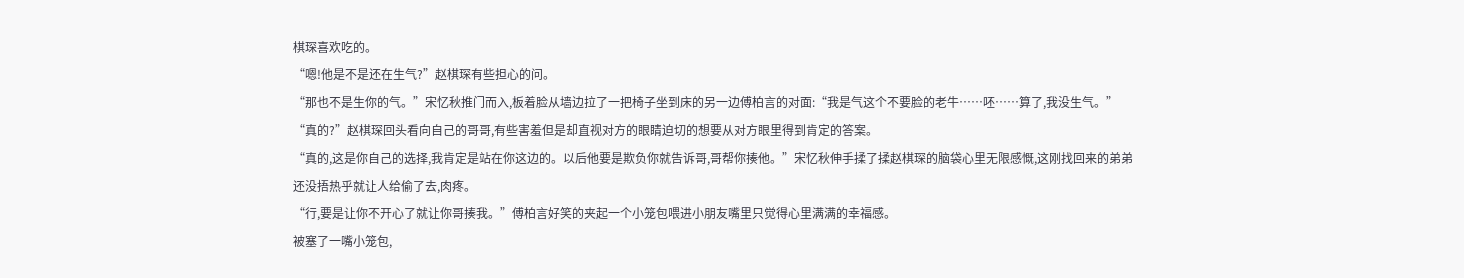棋琛喜欢吃的。
“嗯!他是不是还在生气?”赵棋琛有些担心的问。
“那也不是生你的气。”宋忆秋推门而入,板着脸从墙边拉了一把椅子坐到床的另一边傅柏言的对面:“我是气这个不要脸的老牛……呸……算了,我没生气。”
“真的?”赵棋琛回头看向自己的哥哥,有些害羞但是却直视对方的眼睛迫切的想要从对方眼里得到肯定的答案。
“真的,这是你自己的选择,我肯定是站在你这边的。以后他要是欺负你就告诉哥,哥帮你揍他。”宋忆秋伸手揉了揉赵棋琛的脑袋心里无限感慨,这刚找回来的弟弟还没捂热乎就让人给偷了去,肉疼。
“行,要是让你不开心了就让你哥揍我。”傅柏言好笑的夹起一个小笼包喂进小朋友嘴里只觉得心里满满的幸福感。
被塞了一嘴小笼包,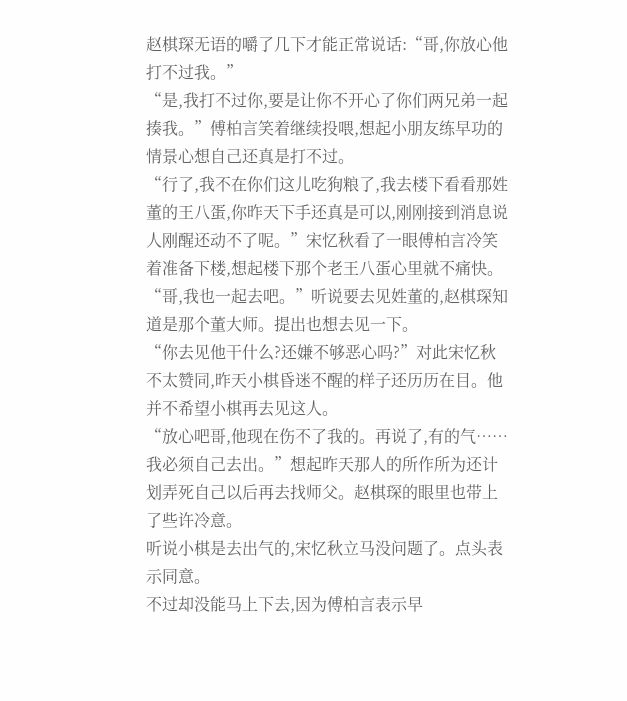赵棋琛无语的嚼了几下才能正常说话:“哥,你放心他打不过我。”
“是,我打不过你,要是让你不开心了你们两兄弟一起揍我。”傅柏言笑着继续投喂,想起小朋友练早功的情景心想自己还真是打不过。
“行了,我不在你们这儿吃狗粮了,我去楼下看看那姓董的王八蛋,你昨天下手还真是可以,刚刚接到消息说人刚醒还动不了呢。”宋忆秋看了一眼傅柏言冷笑着准备下楼,想起楼下那个老王八蛋心里就不痛快。
“哥,我也一起去吧。”听说要去见姓董的,赵棋琛知道是那个董大师。提出也想去见一下。
“你去见他干什么?还嫌不够恶心吗?”对此宋忆秋不太赞同,昨天小棋昏迷不醒的样子还历历在目。他并不希望小棋再去见这人。
“放心吧哥,他现在伤不了我的。再说了,有的气……我必须自己去出。”想起昨天那人的所作所为还计划弄死自己以后再去找师父。赵棋琛的眼里也带上了些许冷意。
听说小棋是去出气的,宋忆秋立马没问题了。点头表示同意。
不过却没能马上下去,因为傅柏言表示早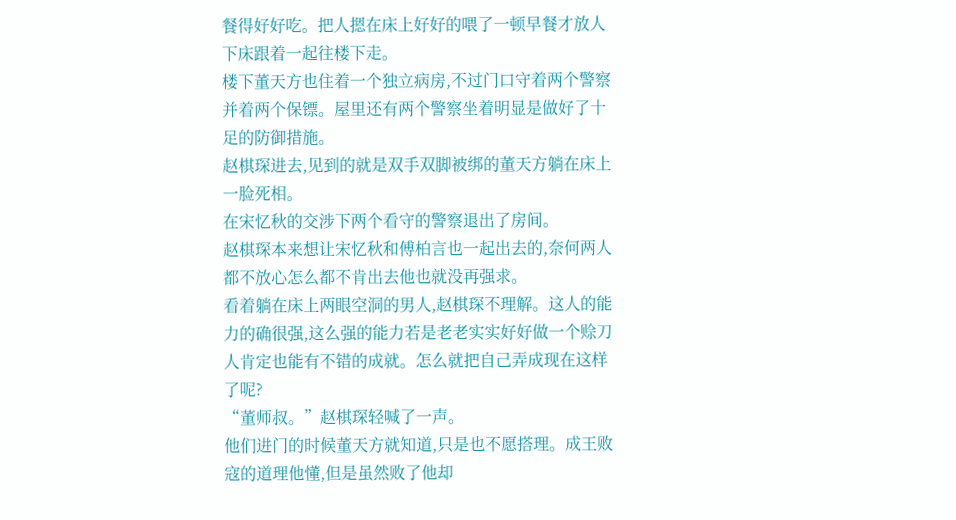餐得好好吃。把人摁在床上好好的喂了一顿早餐才放人下床跟着一起往楼下走。
楼下董天方也住着一个独立病房,不过门口守着两个警察并着两个保镖。屋里还有两个警察坐着明显是做好了十足的防御措施。
赵棋琛进去,见到的就是双手双脚被绑的董天方躺在床上一脸死相。
在宋忆秋的交涉下两个看守的警察退出了房间。
赵棋琛本来想让宋忆秋和傅柏言也一起出去的,奈何两人都不放心怎么都不肯出去他也就没再强求。
看着躺在床上两眼空洞的男人,赵棋琛不理解。这人的能力的确很强,这么强的能力若是老老实实好好做一个赊刀人肯定也能有不错的成就。怎么就把自己弄成现在这样了呢?
“董师叔。”赵棋琛轻喊了一声。
他们进门的时候董天方就知道,只是也不愿搭理。成王败寇的道理他懂,但是虽然败了他却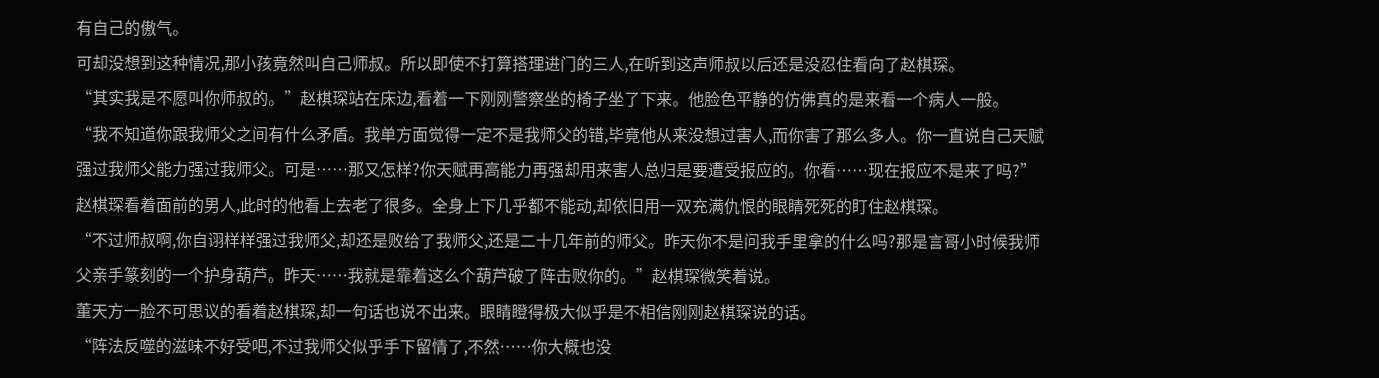有自己的傲气。
可却没想到这种情况,那小孩竟然叫自己师叔。所以即使不打算搭理进门的三人,在听到这声师叔以后还是没忍住看向了赵棋琛。
“其实我是不愿叫你师叔的。”赵棋琛站在床边,看着一下刚刚警察坐的椅子坐了下来。他脸色平静的仿佛真的是来看一个病人一般。
“我不知道你跟我师父之间有什么矛盾。我单方面觉得一定不是我师父的错,毕竟他从来没想过害人,而你害了那么多人。你一直说自己天赋强过我师父能力强过我师父。可是……那又怎样?你天赋再高能力再强却用来害人总归是要遭受报应的。你看……现在报应不是来了吗?”赵棋琛看着面前的男人,此时的他看上去老了很多。全身上下几乎都不能动,却依旧用一双充满仇恨的眼睛死死的盯住赵棋琛。
“不过师叔啊,你自诩样样强过我师父,却还是败给了我师父,还是二十几年前的师父。昨天你不是问我手里拿的什么吗?那是言哥小时候我师父亲手篆刻的一个护身葫芦。昨天……我就是靠着这么个葫芦破了阵击败你的。”赵棋琛微笑着说。
董天方一脸不可思议的看着赵棋琛,却一句话也说不出来。眼睛瞪得极大似乎是不相信刚刚赵棋琛说的话。
“阵法反噬的滋味不好受吧,不过我师父似乎手下留情了,不然……你大概也没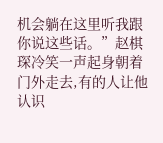机会躺在这里听我跟你说这些话。”赵棋琛冷笑一声起身朝着门外走去,有的人让他认识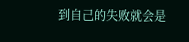到自己的失败就会是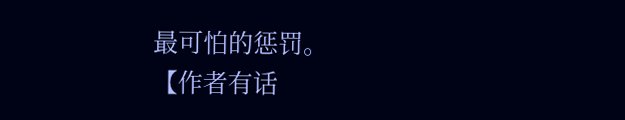最可怕的惩罚。
【作者有话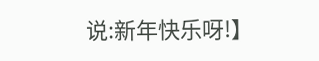说:新年快乐呀!】